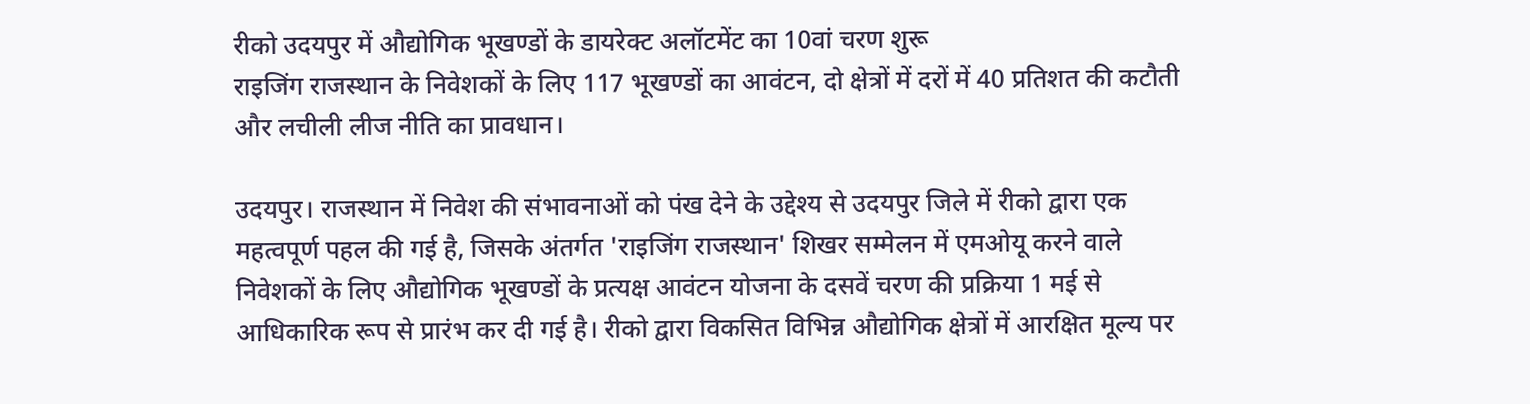रीको उदयपुर में औद्योगिक भूखण्डों के डायरेक्ट अलॉटमेंट का 10वां चरण शुरू
राइजिंग राजस्थान के निवेशकों के लिए 117 भूखण्डों का आवंटन, दो क्षेत्रों में दरों में 40 प्रतिशत की कटौती और लचीली लीज नीति का प्रावधान।

उदयपुर। राजस्थान में निवेश की संभावनाओं को पंख देने के उद्देश्य से उदयपुर जिले में रीको द्वारा एक महत्वपूर्ण पहल की गई है, जिसके अंतर्गत 'राइजिंग राजस्थान' शिखर सम्मेलन में एमओयू करने वाले निवेशकों के लिए औद्योगिक भूखण्डों के प्रत्यक्ष आवंटन योजना के दसवें चरण की प्रक्रिया 1 मई से आधिकारिक रूप से प्रारंभ कर दी गई है। रीको द्वारा विकसित विभिन्न औद्योगिक क्षेत्रों में आरक्षित मूल्य पर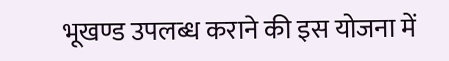भूखण्ड उपलब्ध कराने की इस योजना में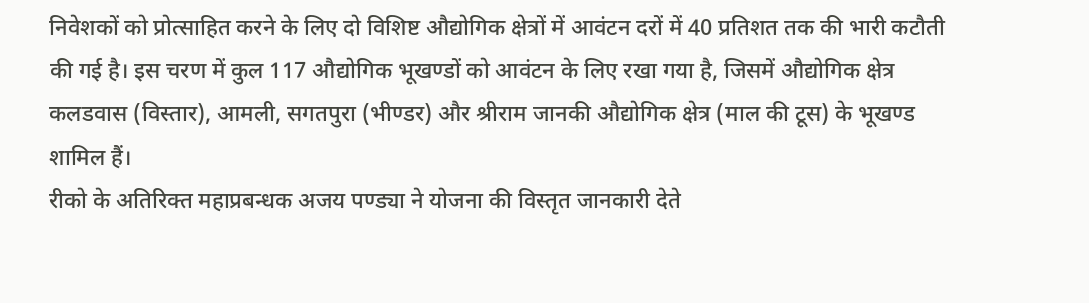निवेशकों को प्रोत्साहित करने के लिए दो विशिष्ट औद्योगिक क्षेत्रों में आवंटन दरों में 40 प्रतिशत तक की भारी कटौती की गई है। इस चरण में कुल 117 औद्योगिक भूखण्डों को आवंटन के लिए रखा गया है, जिसमें औद्योगिक क्षेत्र कलडवास (विस्तार), आमली, सगतपुरा (भीण्डर) और श्रीराम जानकी औद्योगिक क्षेत्र (माल की टूस) के भूखण्ड शामिल हैं।
रीको के अतिरिक्त महाप्रबन्धक अजय पण्ड्या ने योजना की विस्तृत जानकारी देते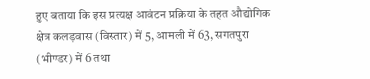हुए बताया कि इस प्रत्यक्ष आवंटन प्रक्रिया के तहत औद्योगिक क्षेत्र कलड़वास (विस्तार) में 5, आमली में 63, सगतपुरा (भीण्डर) में 6 तथा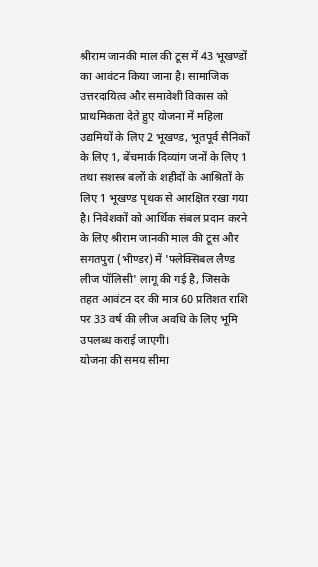श्रीराम जानकी माल की टूस में 43 भूखण्डों का आवंटन किया जाना है। सामाजिक उत्तरदायित्व और समावेशी विकास को प्राथमिकता देते हुए योजना में महिला उद्यमियों के लिए 2 भूखण्ड, भूतपूर्व सैनिकों के लिए 1, बेंचमार्क दिव्यांग जनों के लिए 1 तथा सशस्त्र बलों के शहीदों के आश्रितों के लिए 1 भूखण्ड पृथक से आरक्षित रखा गया है। निवेशकों को आर्थिक संबल प्रदान करने के लिए श्रीराम जानकी माल की टूस और सगतपुरा (भीण्डर) में 'फ्लेक्सिबल लैण्ड लीज पॉलिसी' लागू की गई है, जिसके तहत आवंटन दर की मात्र 60 प्रतिशत राशि पर 33 वर्ष की लीज अवधि के लिए भूमि उपलब्ध कराई जाएगी।
योजना की समय सीमा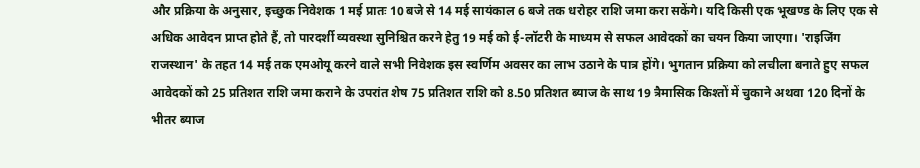और प्रक्रिया के अनुसार, इच्छुक निवेशक 1 मई प्रातः 10 बजे से 14 मई सायंकाल 6 बजे तक धरोहर राशि जमा करा सकेंगे। यदि किसी एक भूखण्ड के लिए एक से अधिक आवेदन प्राप्त होते हैं, तो पारदर्शी व्यवस्था सुनिश्चित करने हेतु 19 मई को ई-लॉटरी के माध्यम से सफल आवेदकों का चयन किया जाएगा। 'राइजिंग राजस्थान' के तहत 14 मई तक एमओयू करने वाले सभी निवेशक इस स्वर्णिम अवसर का लाभ उठाने के पात्र होंगे। भुगतान प्रक्रिया को लचीला बनाते हुए सफल आवेदकों को 25 प्रतिशत राशि जमा कराने के उपरांत शेष 75 प्रतिशत राशि को 8.50 प्रतिशत ब्याज के साथ 19 त्रैमासिक किश्तों में चुकाने अथवा 120 दिनों के भीतर ब्याज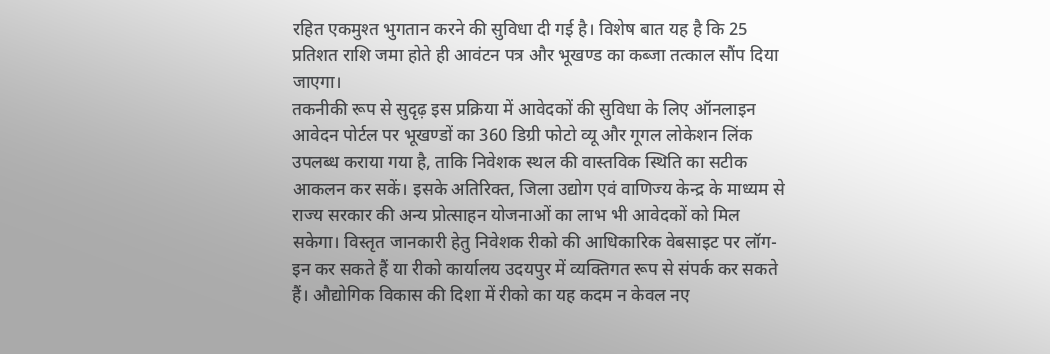रहित एकमुश्त भुगतान करने की सुविधा दी गई है। विशेष बात यह है कि 25 प्रतिशत राशि जमा होते ही आवंटन पत्र और भूखण्ड का कब्जा तत्काल सौंप दिया जाएगा।
तकनीकी रूप से सुदृढ़ इस प्रक्रिया में आवेदकों की सुविधा के लिए ऑनलाइन आवेदन पोर्टल पर भूखण्डों का 360 डिग्री फोटो व्यू और गूगल लोकेशन लिंक उपलब्ध कराया गया है, ताकि निवेशक स्थल की वास्तविक स्थिति का सटीक आकलन कर सकें। इसके अतिरिक्त, जिला उद्योग एवं वाणिज्य केन्द्र के माध्यम से राज्य सरकार की अन्य प्रोत्साहन योजनाओं का लाभ भी आवेदकों को मिल सकेगा। विस्तृत जानकारी हेतु निवेशक रीको की आधिकारिक वेबसाइट पर लॉग-इन कर सकते हैं या रीको कार्यालय उदयपुर में व्यक्तिगत रूप से संपर्क कर सकते हैं। औद्योगिक विकास की दिशा में रीको का यह कदम न केवल नए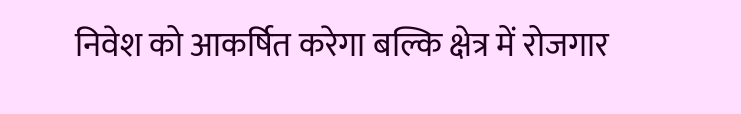निवेश को आकर्षित करेगा बल्कि क्षेत्र में रोजगार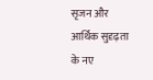सृजन और आर्थिक सुदृढ़ता के नए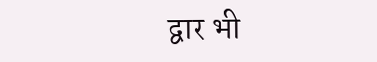द्वार भी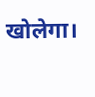खोलेगा।